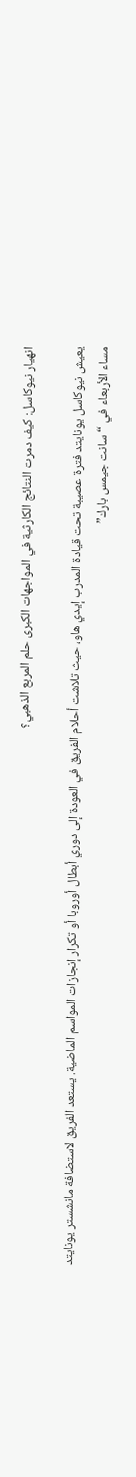انهيار نيوكاسل: كيف دمرت النتائج الكارثية في المواجهات الكبرى حلم المربع الذهبي؟

يعيش نيوكاسل يونايتد فترة عصيبة تحت قيادة المدرب إيدي هاو، حيث تلاشت أحلام الفريق في العودة إلى دوري أبطال أوروبا أو تكرار إنجازات المواسم الماضية. يستعد الفريق لاستضافة مانشستر يونايتد مساء الأربعاء في “سانت جيمس بارك”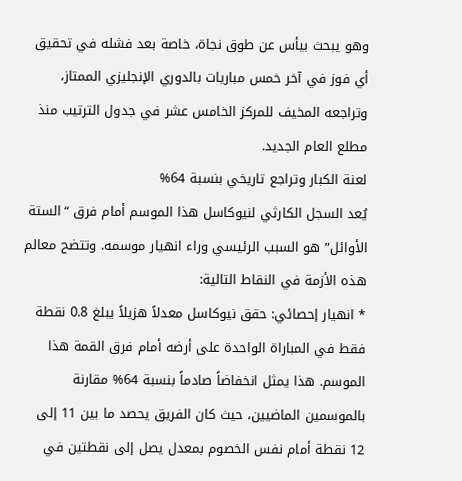وهو يبحث بيأس عن طوق نجاة، خاصة بعد فشله في تحقيق أي فوز في آخر خمس مباريات بالدوري الإنجليزي الممتاز، وتراجعه المخيف للمركز الخامس عشر في جدول الترتيب منذ مطلع العام الجديد.
لعنة الكبار وتراجع تاريخي بنسبة 64%
يُعد السجل الكارثي لنيوكاسل هذا الموسم أمام فرق “الستة الأوائل” هو السبب الرئيسي وراء انهيار موسمه. وتتضح معالم هذه الأزمة في النقاط التالية:
* انهيار إحصائي: حقق نيوكاسل معدلاً هزيلاً يبلغ 0.8 نقطة فقط في المباراة الواحدة على أرضه أمام فرق القمة هذا الموسم. هذا يمثل انخفاضاً صادماً بنسبة 64% مقارنة بالموسمين الماضيين، حيث كان الفريق يحصد ما بين 11 إلى 12 نقطة أمام نفس الخصوم بمعدل يصل إلى نقطتين في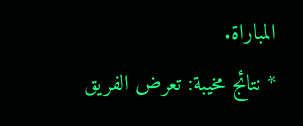المباراة.
* نتائج مخيبة: تعرض الفريق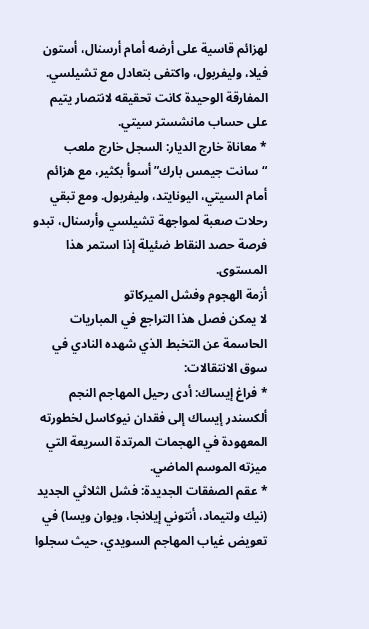لهزائم قاسية على أرضه أمام أرسنال، أستون فيلا، وليفربول، واكتفى بتعادل مع تشيلسي. المفارقة الوحيدة كانت تحقيقه لانتصار يتيم على حساب مانشستر سيتي.
* معاناة خارج الديار: السجل خارج ملعب “سانت جيمس بارك” أسوأ بكثير، مع هزائم أمام السيتي، اليونايتد، وليفربول. ومع تبقي رحلات صعبة لمواجهة تشيلسي وأرسنال، تبدو فرصة حصد النقاط ضئيلة إذا استمر هذا المستوى.
أزمة الهجوم وفشل الميركاتو
لا يمكن فصل هذا التراجع في المباريات الحاسمة عن التخبط الذي شهده النادي في سوق الانتقالات:
* فراغ إيساك: أدى رحيل المهاجم النجم ألكسندر إيساك إلى فقدان نيوكاسل لخطورته المعهودة في الهجمات المرتدة السريعة التي ميزته الموسم الماضي.
* عقم الصفقات الجديدة: فشل الثلاثي الجديد (نيك ولتيماد، أنتوني إيلانجا، ويوان ويسا) في تعويض غياب المهاجم السويدي، حيث سجلوا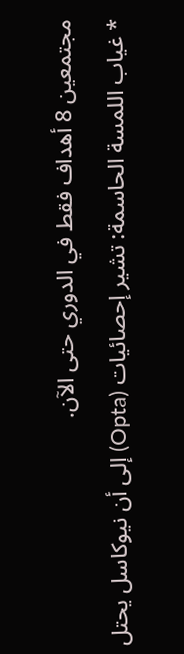مجتمعين 8 أهداف فقط في الدوري حتى الآن.
* غياب اللمسة الحاسمة: تشير إحصائيات (Opta) إلى أن نيوكاسل يحتل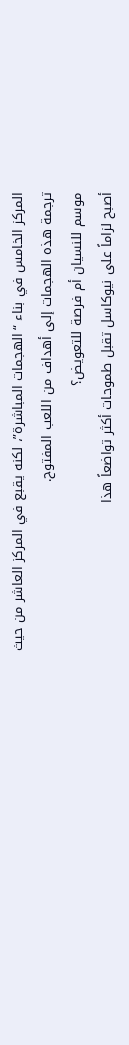المركز الخامس في بناء “الهجمات المباشرة”، لكنه يقبع في المركز العاشر من حيث ترجمة هذه الهجمات إلى أهداف من اللعب المفتوح.
موسم للنسيان أم فرصة للتعويض؟
أصبح لزاماً على نيوكاسل تقبل طموحات أكثر تواضعاً هذا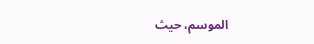الموسم، حيث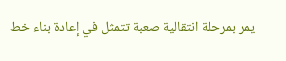يمر بمرحلة انتقالية صعبة تتمثل في إعادة بناء خط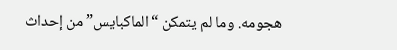هجومه. وما لم يتمكن “الماكبايس” من إحداث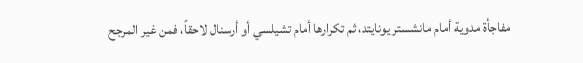مفاجأة مدوية أمام مانشستر يونايتد، ثم تكرارها أمام تشيلسي أو أرسنال لاحقاً، فمن غير المرجح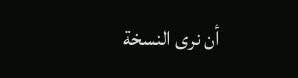أن نرى النسخة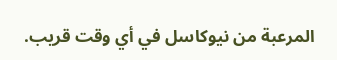المرعبة من نيوكاسل في أي وقت قريب.